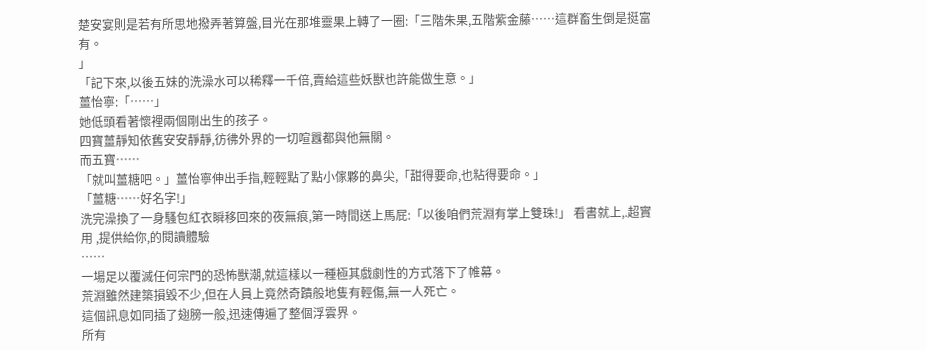楚安宴則是若有所思地撥弄著算盤,目光在那堆靈果上轉了一圈:「三階朱果,五階紫金藤……這群畜生倒是挺富有。
」
「記下來,以後五妹的洗澡水可以稀釋一千倍,賣給這些妖獸也許能做生意。」
薑怡寧:「……」
她低頭看著懷裡兩個剛出生的孩子。
四寶薑靜知依舊安安靜靜,彷彿外界的一切喧囂都與他無關。
而五寶……
「就叫薑糖吧。」薑怡寧伸出手指,輕輕點了點小傢夥的鼻尖,「甜得要命,也粘得要命。」
「薑糖……好名字!」
洗完澡換了一身騷包紅衣瞬移回來的夜無痕,第一時間送上馬屁:「以後咱們荒淵有掌上雙珠!」 看書就上,.超實用 ,提供給你,的閱讀體驗
……
一場足以覆滅任何宗門的恐怖獸潮,就這樣以一種極其戲劇性的方式落下了帷幕。
荒淵雖然建築損毀不少,但在人員上竟然奇蹟般地隻有輕傷,無一人死亡。
這個訊息如同插了翅膀一般,迅速傳遍了整個浮雲界。
所有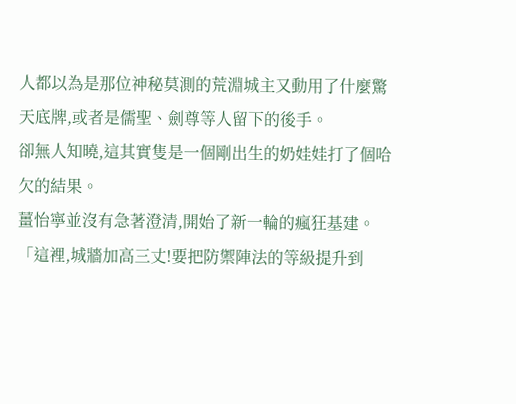人都以為是那位神秘莫測的荒淵城主又動用了什麼驚天底牌,或者是儒聖、劍尊等人留下的後手。
卻無人知曉,這其實隻是一個剛出生的奶娃娃打了個哈欠的結果。
薑怡寧並沒有急著澄清,開始了新一輪的瘋狂基建。
「這裡,城牆加高三丈!要把防禦陣法的等級提升到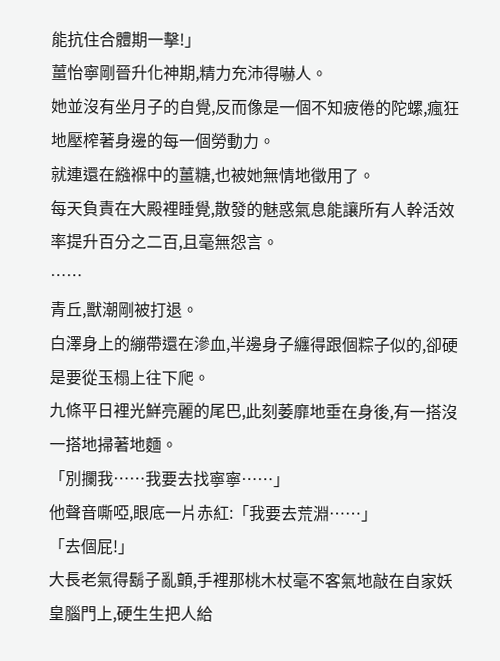能抗住合體期一擊!」
薑怡寧剛晉升化神期,精力充沛得嚇人。
她並沒有坐月子的自覺,反而像是一個不知疲倦的陀螺,瘋狂地壓榨著身邊的每一個勞動力。
就連還在繈褓中的薑糖,也被她無情地徵用了。
每天負責在大殿裡睡覺,散發的魅惑氣息能讓所有人幹活效率提升百分之二百,且毫無怨言。
……
青丘,獸潮剛被打退。
白澤身上的繃帶還在滲血,半邊身子纏得跟個粽子似的,卻硬是要從玉榻上往下爬。
九條平日裡光鮮亮麗的尾巴,此刻萎靡地垂在身後,有一搭沒一搭地掃著地麵。
「別攔我……我要去找寧寧……」
他聲音嘶啞,眼底一片赤紅:「我要去荒淵……」
「去個屁!」
大長老氣得鬍子亂顫,手裡那桃木杖毫不客氣地敲在自家妖皇腦門上,硬生生把人給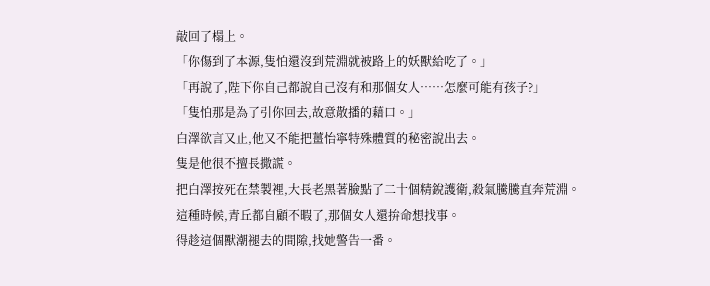敲回了榻上。
「你傷到了本源,隻怕還沒到荒淵就被路上的妖獸給吃了。」
「再說了,陛下你自己都說自己沒有和那個女人……怎麼可能有孩子?」
「隻怕那是為了引你回去,故意散播的藉口。」
白澤欲言又止,他又不能把薑怡寧特殊體質的秘密說出去。
隻是他很不擅長撒謊。
把白澤按死在禁製裡,大長老黑著臉點了二十個精銳護衛,殺氣騰騰直奔荒淵。
這種時候,青丘都自顧不暇了,那個女人還拚命想找事。
得趁這個獸潮褪去的間隙,找她警告一番。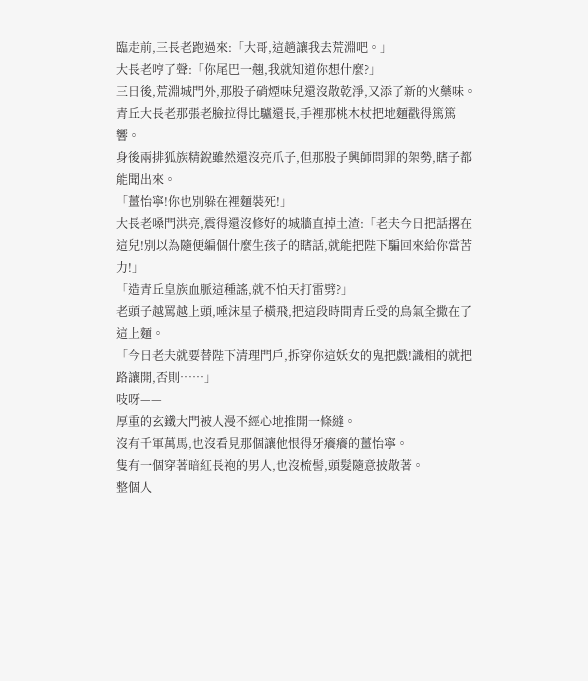臨走前,三長老跑過來:「大哥,這趟讓我去荒淵吧。」
大長老哼了聲:「你尾巴一翹,我就知道你想什麼?」
三日後,荒淵城門外,那股子硝煙味兒還沒散乾淨,又添了新的火藥味。
青丘大長老那張老臉拉得比驢還長,手裡那桃木杖把地麵戳得篤篤響。
身後兩排狐族精銳雖然還沒亮爪子,但那股子興師問罪的架勢,瞎子都能聞出來。
「薑怡寧!你也別躲在裡麵裝死!」
大長老嗓門洪亮,震得還沒修好的城牆直掉土渣:「老夫今日把話撂在這兒!別以為隨便編個什麼生孩子的瞎話,就能把陛下騙回來給你當苦力!」
「造青丘皇族血脈這種謠,就不怕天打雷劈?」
老頭子越罵越上頭,唾沫星子橫飛,把這段時間青丘受的鳥氣全撒在了這上麵。
「今日老夫就要替陛下清理門戶,拆穿你這妖女的鬼把戲!識相的就把路讓開,否則……」
吱呀——
厚重的玄鐵大門被人漫不經心地推開一條縫。
沒有千軍萬馬,也沒看見那個讓他恨得牙癢癢的薑怡寧。
隻有一個穿著暗紅長袍的男人,也沒梳髻,頭髮隨意披散著。
整個人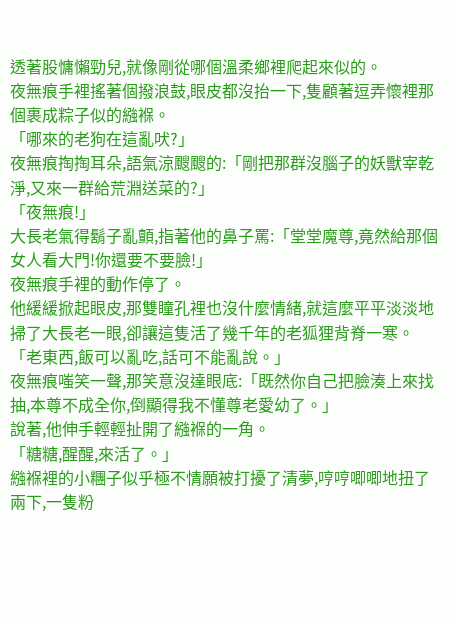透著股慵懶勁兒,就像剛從哪個溫柔鄉裡爬起來似的。
夜無痕手裡搖著個撥浪鼓,眼皮都沒抬一下,隻顧著逗弄懷裡那個裹成粽子似的繈褓。
「哪來的老狗在這亂吠?」
夜無痕掏掏耳朵,語氣涼颼颼的:「剛把那群沒腦子的妖獸宰乾淨,又來一群給荒淵送菜的?」
「夜無痕!」
大長老氣得鬍子亂顫,指著他的鼻子罵:「堂堂魔尊,竟然給那個女人看大門!你還要不要臉!」
夜無痕手裡的動作停了。
他緩緩掀起眼皮,那雙瞳孔裡也沒什麼情緒,就這麼平平淡淡地掃了大長老一眼,卻讓這隻活了幾千年的老狐狸背脊一寒。
「老東西,飯可以亂吃,話可不能亂說。」
夜無痕嗤笑一聲,那笑意沒達眼底:「既然你自己把臉湊上來找抽,本尊不成全你,倒顯得我不懂尊老愛幼了。」
說著,他伸手輕輕扯開了繈褓的一角。
「糖糖,醒醒,來活了。」
繈褓裡的小糰子似乎極不情願被打擾了清夢,哼哼唧唧地扭了兩下,一隻粉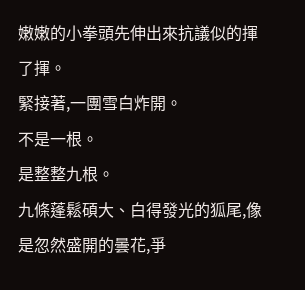嫩嫩的小拳頭先伸出來抗議似的揮了揮。
緊接著,一團雪白炸開。
不是一根。
是整整九根。
九條蓬鬆碩大、白得發光的狐尾,像是忽然盛開的曇花,爭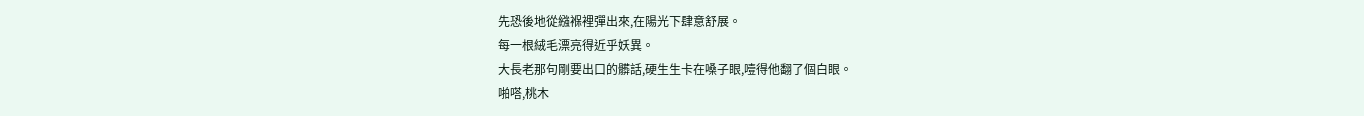先恐後地從繈褓裡彈出來,在陽光下肆意舒展。
每一根絨毛漂亮得近乎妖異。
大長老那句剛要出口的髒話,硬生生卡在嗓子眼,噎得他翻了個白眼。
啪嗒,桃木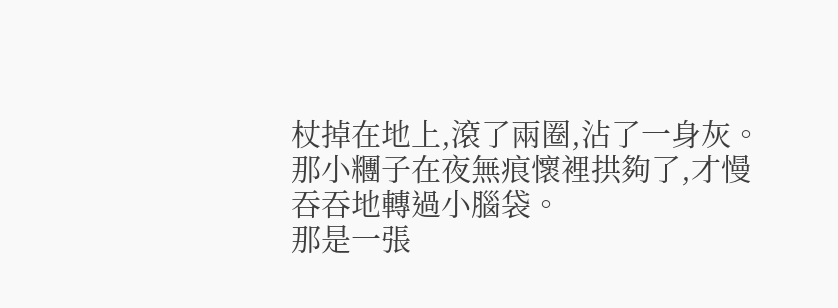杖掉在地上,滾了兩圈,沾了一身灰。
那小糰子在夜無痕懷裡拱夠了,才慢吞吞地轉過小腦袋。
那是一張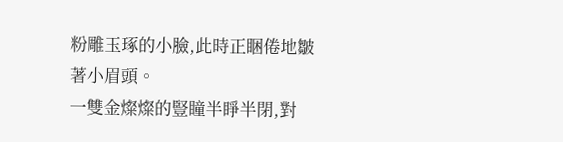粉雕玉琢的小臉,此時正睏倦地皺著小眉頭。
一雙金燦燦的豎瞳半睜半閉,對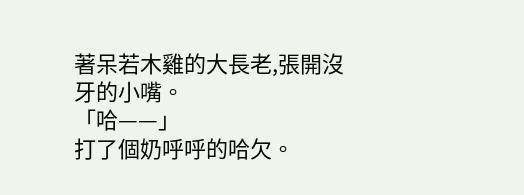著呆若木雞的大長老,張開沒牙的小嘴。
「哈——」
打了個奶呼呼的哈欠。